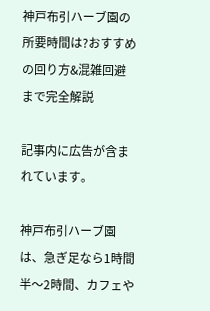神戸布引ハーブ園の所要時間は?おすすめの回り方&混雑回避まで完全解説

記事内に広告が含まれています。

神戸布引ハーブ園は、急ぎ足なら1時間半〜2時間、カフェや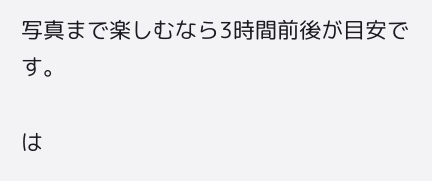写真まで楽しむなら3時間前後が目安です。

は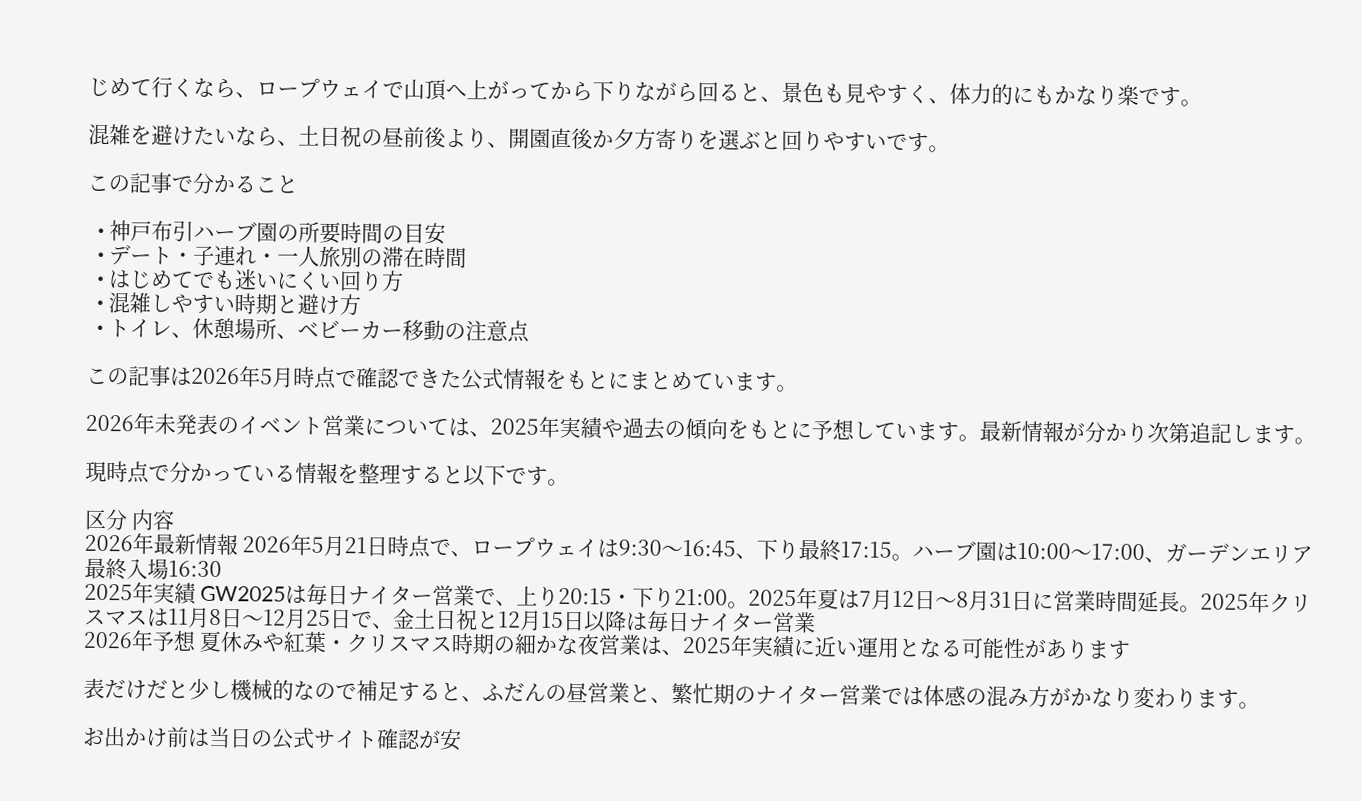じめて行くなら、ロープウェイで山頂へ上がってから下りながら回ると、景色も見やすく、体力的にもかなり楽です。

混雑を避けたいなら、土日祝の昼前後より、開園直後か夕方寄りを選ぶと回りやすいです。

この記事で分かること

  • 神戸布引ハーブ園の所要時間の目安
  • デート・子連れ・一人旅別の滞在時間
  • はじめてでも迷いにくい回り方
  • 混雑しやすい時期と避け方
  • トイレ、休憩場所、ベビーカー移動の注意点

この記事は2026年5月時点で確認できた公式情報をもとにまとめています。

2026年未発表のイベント営業については、2025年実績や過去の傾向をもとに予想しています。最新情報が分かり次第追記します。

現時点で分かっている情報を整理すると以下です。

区分 内容
2026年最新情報 2026年5月21日時点で、ロープウェイは9:30〜16:45、下り最終17:15。ハーブ園は10:00〜17:00、ガーデンエリア最終入場16:30
2025年実績 GW2025は毎日ナイター営業で、上り20:15・下り21:00。2025年夏は7月12日〜8月31日に営業時間延長。2025年クリスマスは11月8日〜12月25日で、金土日祝と12月15日以降は毎日ナイター営業
2026年予想 夏休みや紅葉・クリスマス時期の細かな夜営業は、2025年実績に近い運用となる可能性があります

表だけだと少し機械的なので補足すると、ふだんの昼営業と、繁忙期のナイター営業では体感の混み方がかなり変わります。

お出かけ前は当日の公式サイト確認が安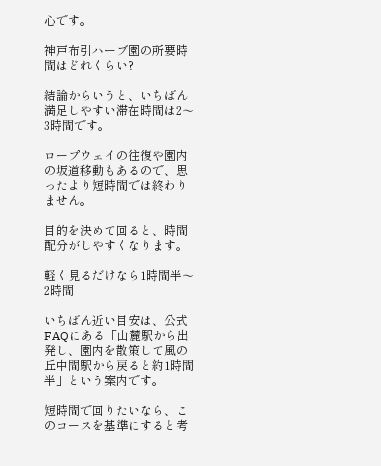心です。

神戸布引ハーブ園の所要時間はどれくらい?

結論からいうと、いちばん満足しやすい滞在時間は2〜3時間です。

ロープウェイの往復や園内の坂道移動もあるので、思ったより短時間では終わりません。

目的を決めて回ると、時間配分がしやすくなります。

軽く見るだけなら1時間半〜2時間

いちばん近い目安は、公式FAQにある「山麓駅から出発し、園内を散策して風の丘中間駅から戻ると約1時間半」という案内です。

短時間で回りたいなら、このコースを基準にすると考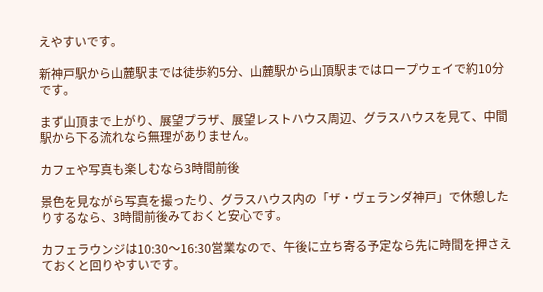えやすいです。

新神戸駅から山麓駅までは徒歩約5分、山麓駅から山頂駅まではロープウェイで約10分です。

まず山頂まで上がり、展望プラザ、展望レストハウス周辺、グラスハウスを見て、中間駅から下る流れなら無理がありません。

カフェや写真も楽しむなら3時間前後

景色を見ながら写真を撮ったり、グラスハウス内の「ザ・ヴェランダ神戸」で休憩したりするなら、3時間前後みておくと安心です。

カフェラウンジは10:30〜16:30営業なので、午後に立ち寄る予定なら先に時間を押さえておくと回りやすいです。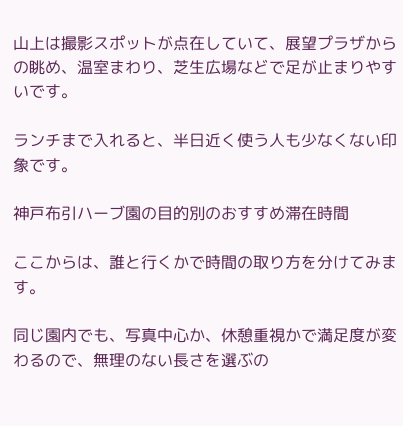山上は撮影スポットが点在していて、展望プラザからの眺め、温室まわり、芝生広場などで足が止まりやすいです。

ランチまで入れると、半日近く使う人も少なくない印象です。

神戸布引ハーブ園の目的別のおすすめ滞在時間

ここからは、誰と行くかで時間の取り方を分けてみます。

同じ園内でも、写真中心か、休憩重視かで満足度が変わるので、無理のない長さを選ぶの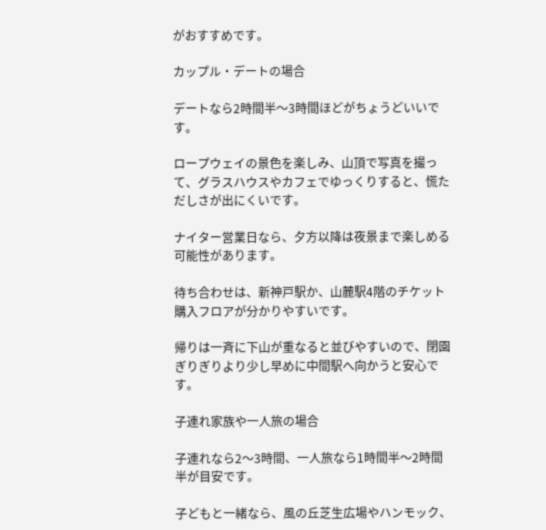がおすすめです。

カップル・デートの場合

デートなら2時間半〜3時間ほどがちょうどいいです。

ロープウェイの景色を楽しみ、山頂で写真を撮って、グラスハウスやカフェでゆっくりすると、慌ただしさが出にくいです。

ナイター営業日なら、夕方以降は夜景まで楽しめる可能性があります。

待ち合わせは、新神戸駅か、山麓駅4階のチケット購入フロアが分かりやすいです。

帰りは一斉に下山が重なると並びやすいので、閉園ぎりぎりより少し早めに中間駅へ向かうと安心です。

子連れ家族や一人旅の場合

子連れなら2〜3時間、一人旅なら1時間半〜2時間半が目安です。

子どもと一緒なら、風の丘芝生広場やハンモック、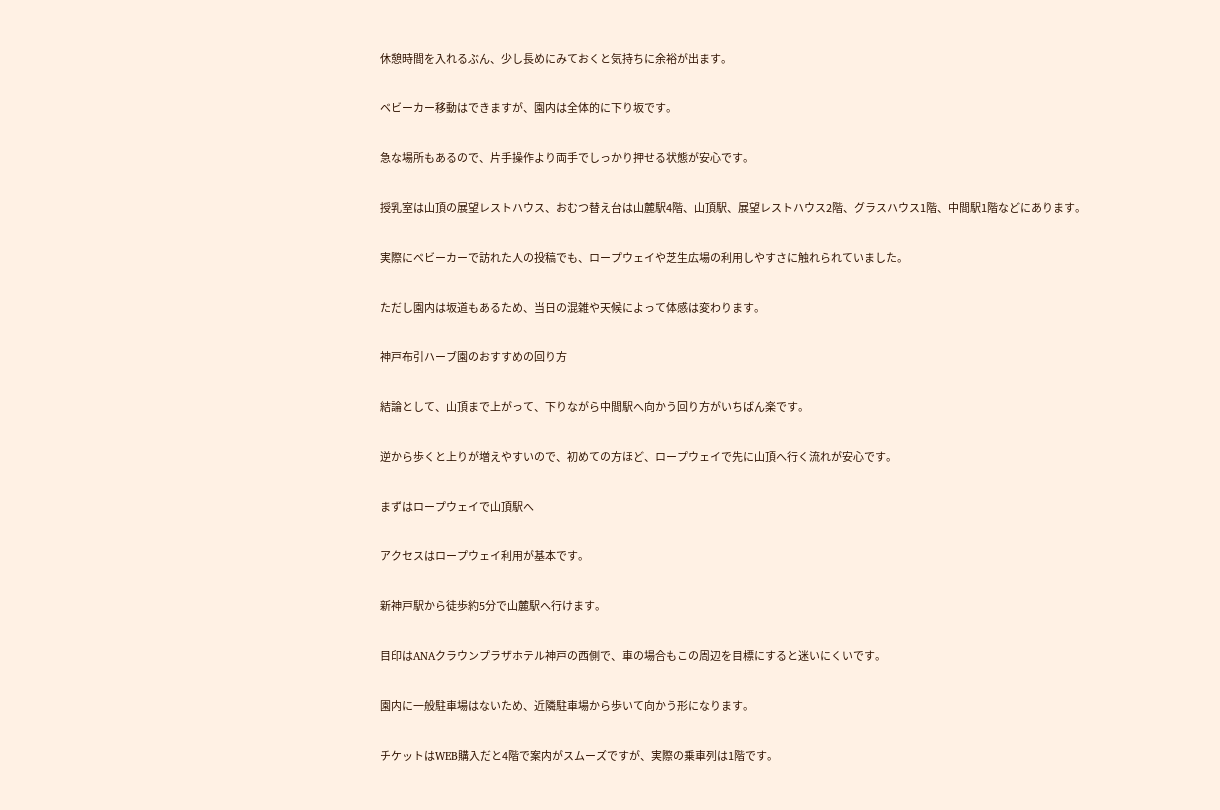休憩時間を入れるぶん、少し長めにみておくと気持ちに余裕が出ます。

ベビーカー移動はできますが、園内は全体的に下り坂です。

急な場所もあるので、片手操作より両手でしっかり押せる状態が安心です。

授乳室は山頂の展望レストハウス、おむつ替え台は山麓駅4階、山頂駅、展望レストハウス2階、グラスハウス1階、中間駅1階などにあります。

実際にベビーカーで訪れた人の投稿でも、ロープウェイや芝生広場の利用しやすさに触れられていました。

ただし園内は坂道もあるため、当日の混雑や天候によって体感は変わります。

神戸布引ハーブ園のおすすめの回り方

結論として、山頂まで上がって、下りながら中間駅へ向かう回り方がいちばん楽です。

逆から歩くと上りが増えやすいので、初めての方ほど、ロープウェイで先に山頂へ行く流れが安心です。

まずはロープウェイで山頂駅へ

アクセスはロープウェイ利用が基本です。

新神戸駅から徒歩約5分で山麓駅へ行けます。

目印はANAクラウンプラザホテル神戸の西側で、車の場合もこの周辺を目標にすると迷いにくいです。

園内に一般駐車場はないため、近隣駐車場から歩いて向かう形になります。

チケットはWEB購入だと4階で案内がスムーズですが、実際の乗車列は1階です。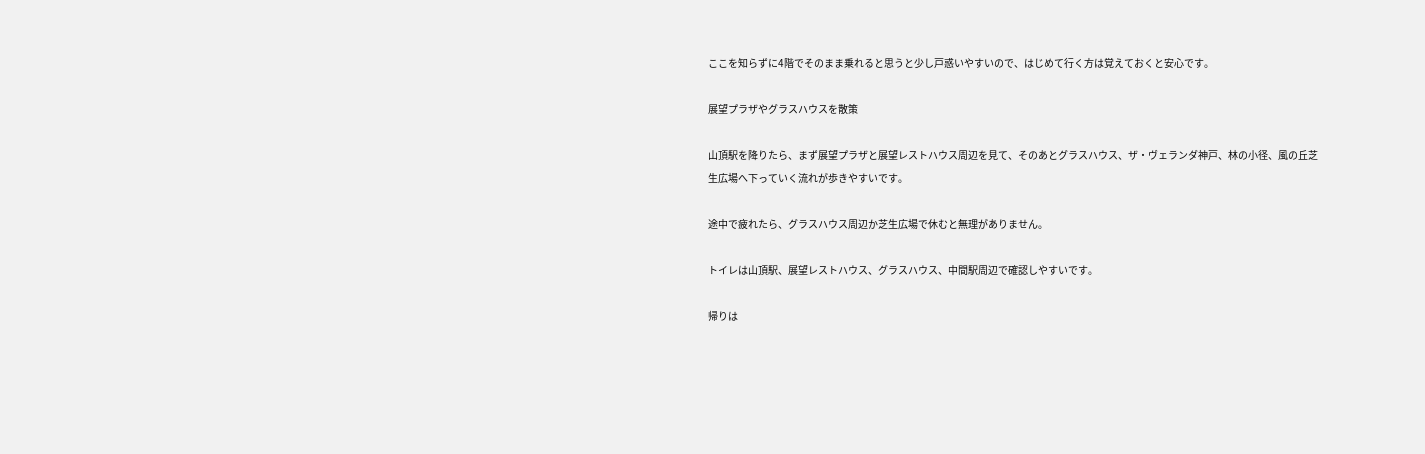ここを知らずに4階でそのまま乗れると思うと少し戸惑いやすいので、はじめて行く方は覚えておくと安心です。

展望プラザやグラスハウスを散策

山頂駅を降りたら、まず展望プラザと展望レストハウス周辺を見て、そのあとグラスハウス、ザ・ヴェランダ神戸、林の小径、風の丘芝生広場へ下っていく流れが歩きやすいです。

途中で疲れたら、グラスハウス周辺か芝生広場で休むと無理がありません。

トイレは山頂駅、展望レストハウス、グラスハウス、中間駅周辺で確認しやすいです。

帰りは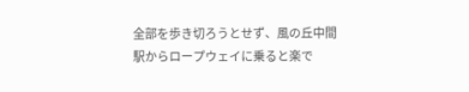全部を歩き切ろうとせず、風の丘中間駅からロープウェイに乗ると楽で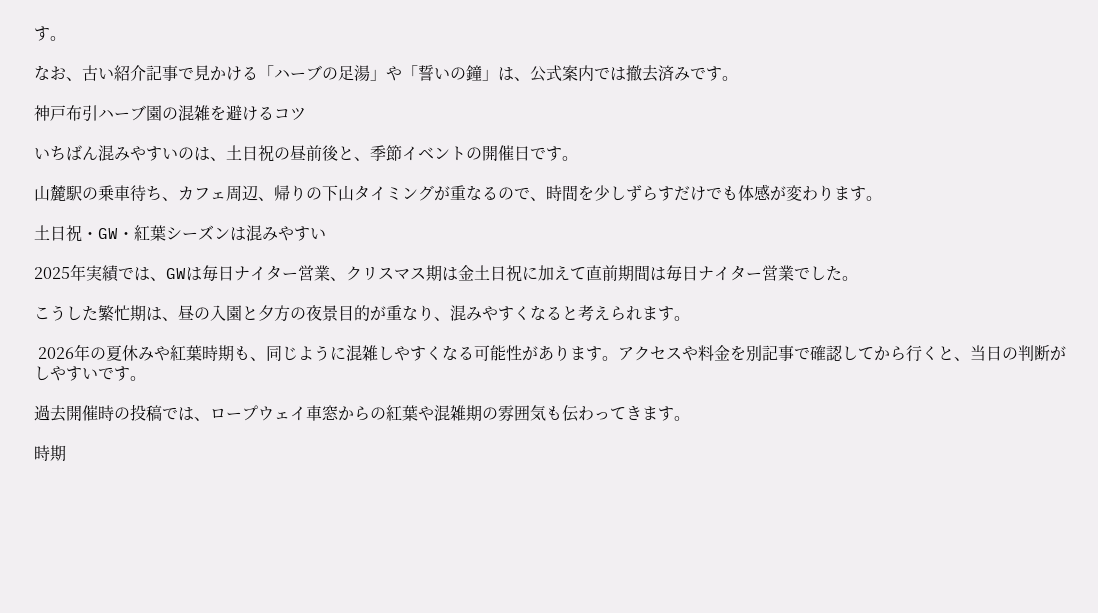す。

なお、古い紹介記事で見かける「ハーブの足湯」や「誓いの鐘」は、公式案内では撤去済みです。

神戸布引ハーブ園の混雑を避けるコツ

いちばん混みやすいのは、土日祝の昼前後と、季節イベントの開催日です。

山麓駅の乗車待ち、カフェ周辺、帰りの下山タイミングが重なるので、時間を少しずらすだけでも体感が変わります。

土日祝・GW・紅葉シーズンは混みやすい

2025年実績では、GWは毎日ナイター営業、クリスマス期は金土日祝に加えて直前期間は毎日ナイター営業でした。

こうした繁忙期は、昼の入園と夕方の夜景目的が重なり、混みやすくなると考えられます。

 2026年の夏休みや紅葉時期も、同じように混雑しやすくなる可能性があります。アクセスや料金を別記事で確認してから行くと、当日の判断がしやすいです。

過去開催時の投稿では、ロープウェイ車窓からの紅葉や混雑期の雰囲気も伝わってきます。

時期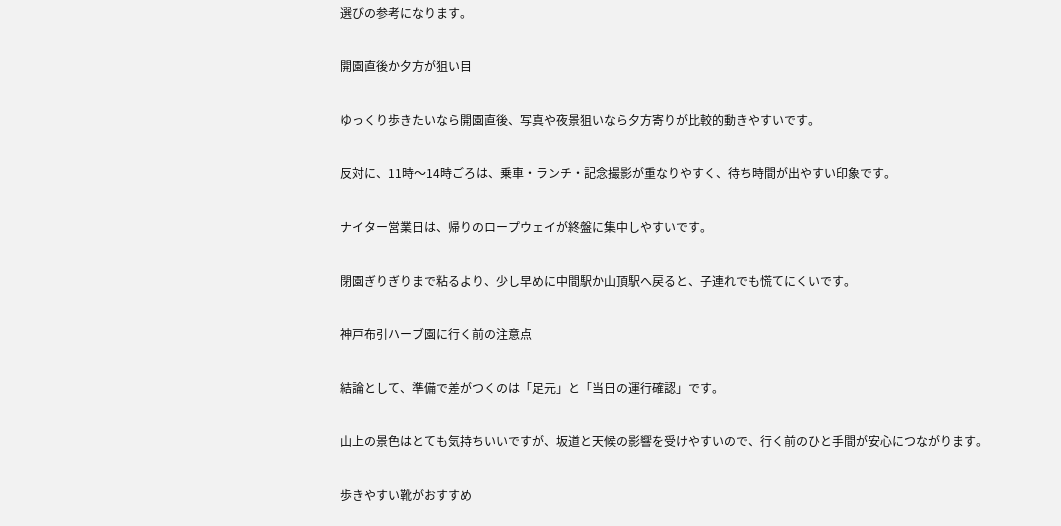選びの参考になります。

開園直後か夕方が狙い目

ゆっくり歩きたいなら開園直後、写真や夜景狙いなら夕方寄りが比較的動きやすいです。

反対に、11時〜14時ごろは、乗車・ランチ・記念撮影が重なりやすく、待ち時間が出やすい印象です。

ナイター営業日は、帰りのロープウェイが終盤に集中しやすいです。

閉園ぎりぎりまで粘るより、少し早めに中間駅か山頂駅へ戻ると、子連れでも慌てにくいです。

神戸布引ハーブ園に行く前の注意点

結論として、準備で差がつくのは「足元」と「当日の運行確認」です。

山上の景色はとても気持ちいいですが、坂道と天候の影響を受けやすいので、行く前のひと手間が安心につながります。

歩きやすい靴がおすすめ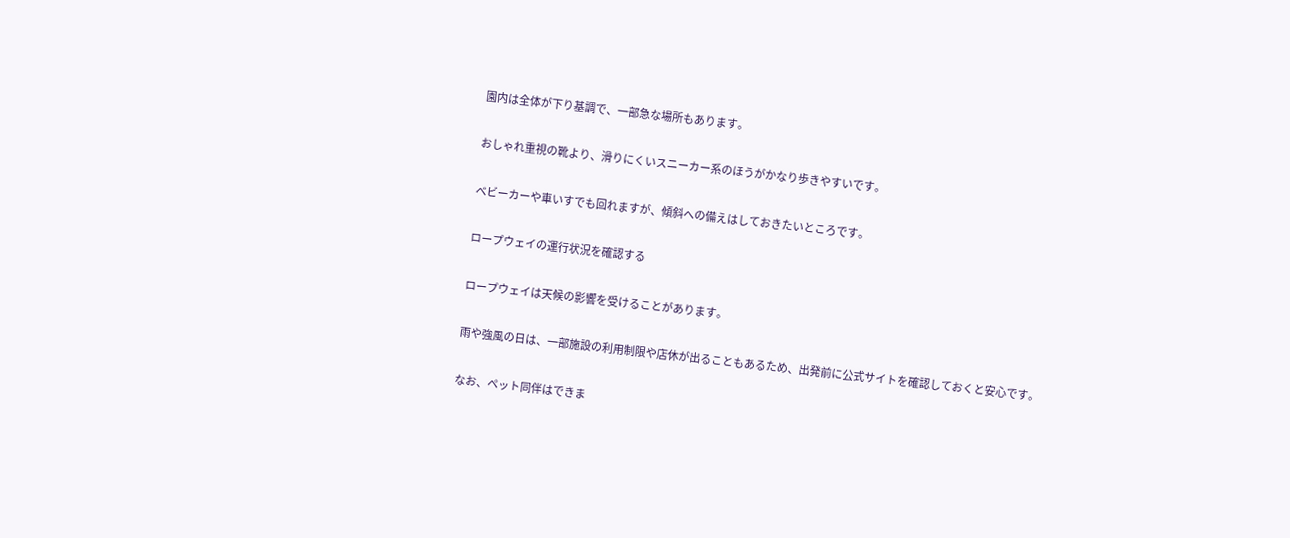園内は全体が下り基調で、一部急な場所もあります。

おしゃれ重視の靴より、滑りにくいスニーカー系のほうがかなり歩きやすいです。

ベビーカーや車いすでも回れますが、傾斜への備えはしておきたいところです。

ロープウェイの運行状況を確認する

ロープウェイは天候の影響を受けることがあります。

雨や強風の日は、一部施設の利用制限や店休が出ることもあるため、出発前に公式サイトを確認しておくと安心です。

なお、ペット同伴はできま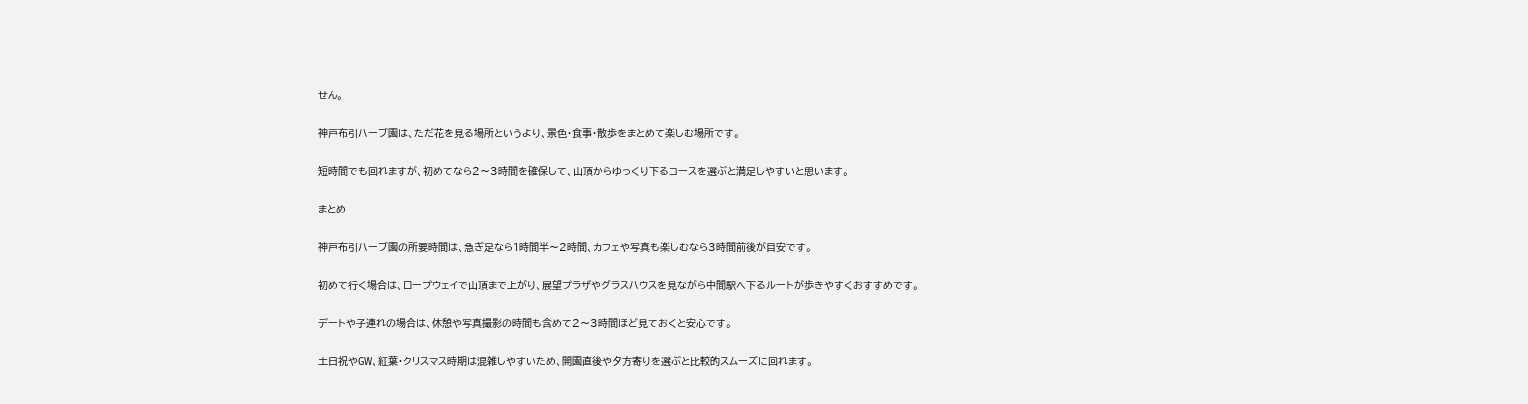せん。

神戸布引ハーブ園は、ただ花を見る場所というより、景色・食事・散歩をまとめて楽しむ場所です。

短時間でも回れますが、初めてなら2〜3時間を確保して、山頂からゆっくり下るコースを選ぶと満足しやすいと思います。

まとめ

神戸布引ハーブ園の所要時間は、急ぎ足なら1時間半〜2時間、カフェや写真も楽しむなら3時間前後が目安です。

初めて行く場合は、ロープウェイで山頂まで上がり、展望プラザやグラスハウスを見ながら中間駅へ下るルートが歩きやすくおすすめです。

デートや子連れの場合は、休憩や写真撮影の時間も含めて2〜3時間ほど見ておくと安心です。

土日祝やGW、紅葉・クリスマス時期は混雑しやすいため、開園直後や夕方寄りを選ぶと比較的スムーズに回れます。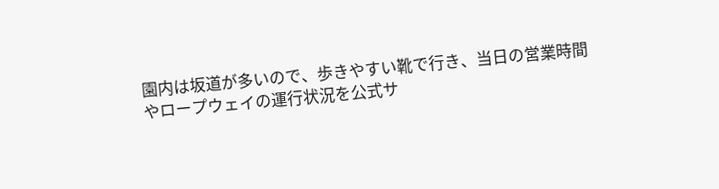園内は坂道が多いので、歩きやすい靴で行き、当日の営業時間やロープウェイの運行状況を公式サ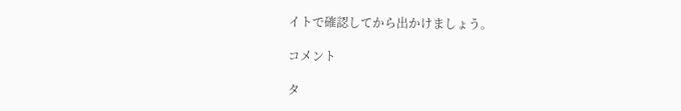イトで確認してから出かけましょう。

コメント

タ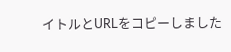イトルとURLをコピーしました